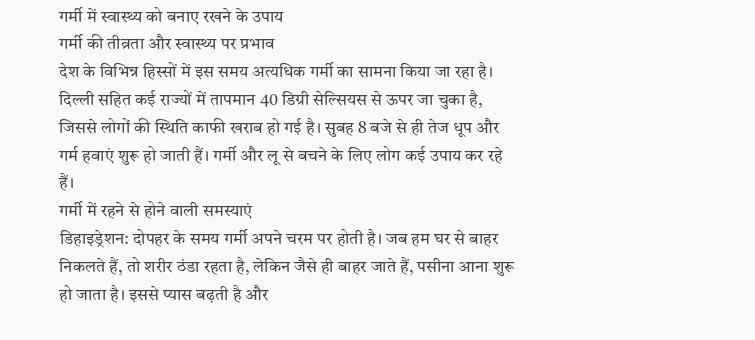गर्मी में स्वास्थ्य को बनाए रखने के उपाय
गर्मी की तीव्रता और स्वास्थ्य पर प्रभाव
देश के विभिन्न हिस्सों में इस समय अत्यधिक गर्मी का सामना किया जा रहा है। दिल्ली सहित कई राज्यों में तापमान 40 डिग्री सेल्सियस से ऊपर जा चुका है, जिससे लोगों की स्थिति काफी खराब हो गई है। सुबह 8 बजे से ही तेज धूप और गर्म हवाएं शुरू हो जाती हैं। गर्मी और लू से बचने के लिए लोग कई उपाय कर रहे हैं।
गर्मी में रहने से होने वाली समस्याएं
डिहाइड्रेशन: दोपहर के समय गर्मी अपने चरम पर होती है। जब हम घर से बाहर निकलते हैं, तो शरीर ठंडा रहता है, लेकिन जैसे ही बाहर जाते हैं, पसीना आना शुरू हो जाता है। इससे प्यास बढ़ती है और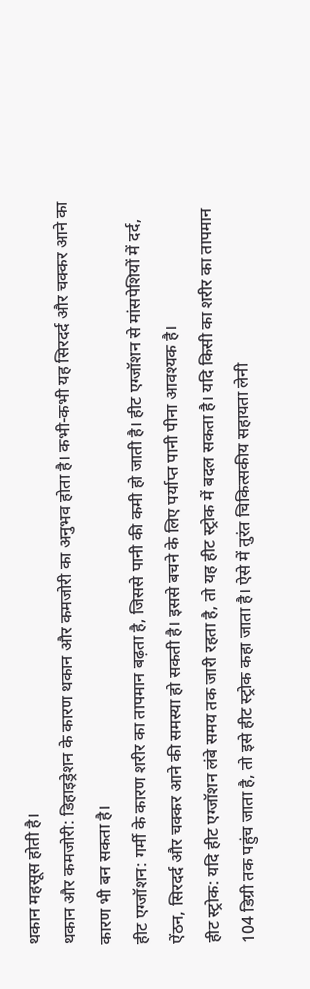थकान महसूस होती है।
थकान और कमजोरी: डिहाइड्रेशन के कारण थकान और कमजोरी का अनुभव होता है। कभी-कभी यह सिरदर्द और चक्कर आने का कारण भी बन सकता है।
हीट एग्जॉशन: गर्मी के कारण शरीर का तापमान बढ़ता है, जिससे पानी की कमी हो जाती है। हीट एग्जॉशन से मांसपेशियों में दर्द, ऐंठन, सिरदर्द और चक्कर आने की समस्या हो सकती है। इससे बचने के लिए पर्याप्त पानी पीना आवश्यक है।
हीट स्ट्रोक: यदि हीट एग्जॉशन लंबे समय तक जारी रहता है, तो यह हीट स्ट्रोक में बदल सकता है। यदि किसी का शरीर का तापमान 104 डिग्री तक पहुंच जाता है, तो इसे हीट स्ट्रोक कहा जाता है। ऐसे में तुरंत चिकित्सकीय सहायता लेनी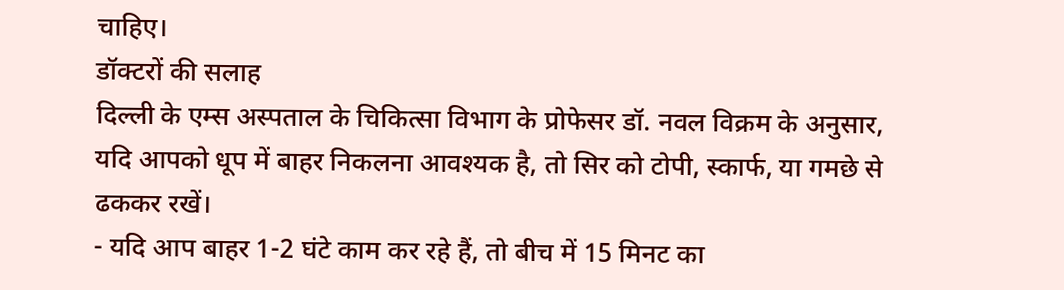चाहिए।
डॉक्टरों की सलाह
दिल्ली के एम्स अस्पताल के चिकित्सा विभाग के प्रोफेसर डॉ. नवल विक्रम के अनुसार, यदि आपको धूप में बाहर निकलना आवश्यक है, तो सिर को टोपी, स्कार्फ, या गमछे से ढककर रखें।
- यदि आप बाहर 1-2 घंटे काम कर रहे हैं, तो बीच में 15 मिनट का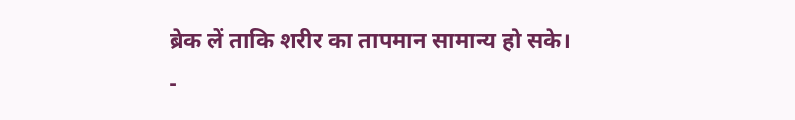ब्रेक लें ताकि शरीर का तापमान सामान्य हो सके।
-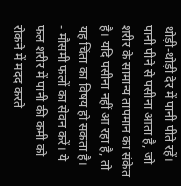थोड़ी-थोड़ी देर में पानी पीते रहें। पानी पीने से पसीना आता है, जो शरीर के सामान्य तापमान का संकेत है। यदि पसीना नहीं आ रहा है, तो यह चिंता का विषय हो सकता है।
- मौसमी फलों का सेवन करें। ये फल शरीर में पानी की कमी को रोकने में मदद करते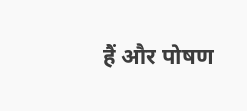हैं और पोषण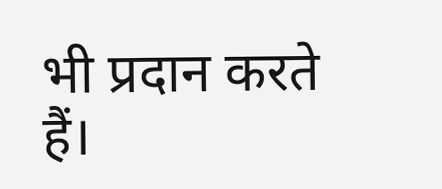भी प्रदान करते हैं।